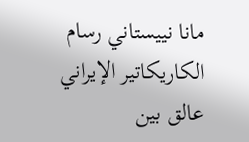مانا نييستاني رسام الكاريكاتير الإيراني عالق بين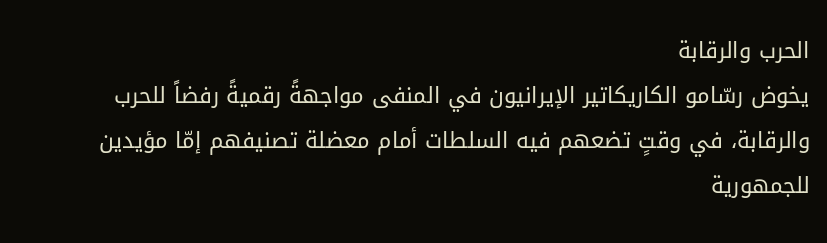الحرب والرقابة
يخوض رسّامو الكاريكاتير الإيرانيون في المنفى مواجهةً رقميةً رفضاً للحرب والرقابة، في وقتٍ تضعهم فيه السلطات أمام معضلة تصنيفهم إمّا مؤيدين للجمهورية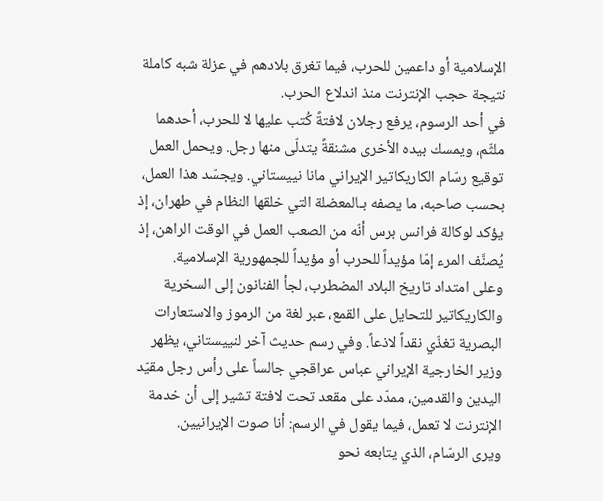الإسلامية أو داعمين للحرب، فيما تغرق بلادهم في عزلة شبه كاملة نتيجة حجب الإنترنت منذ اندلاع الحرب.
في أحد الرسوم، يرفع رجلان لافتةً كُتب عليها لا للحرب، أحدهما ملثّم، ويمسك بيده الأخرى مشنقةً يتدلّى منها رجل. ويحمل العمل توقيع رسّام الكاريكاتير الإيراني مانا نييستاني. ويجسّد هذا العمل، بحسب صاحبه، ما يصفه بـالمعضلة التي خلقها النظام في طهران، إذ يؤكد لوكالة فرانس برس أنّه من الصعب العمل في الوقت الراهن، إذ يُصنَّف المرء إمّا مؤيداً للحرب أو مؤيداً للجمهورية الإسلامية.
وعلى امتداد تاريخ البلاد المضطرب، لجأ الفنانون إلى السخرية والكاريكاتير للتحايل على القمع، عبر لغة من الرموز والاستعارات البصرية تغذّي نقداً لاذعاً. وفي رسم حديث آخر لنييستاني، يظهر وزير الخارجية الإيراني عباس عراقجي جالساً على رأس رجل مقيّد اليدين والقدمين، ممدّد على مقعد تحت لافتة تشير إلى أن خدمة الإنترنت لا تعمل، فيما يقول في الرسم: أنا صوت الإيرانيين.
ويرى الرسّام، الذي يتابعه نحو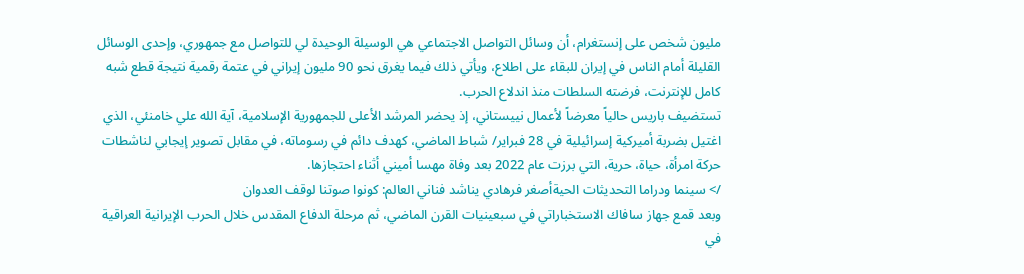مليون شخص على إنستغرام، أن وسائل التواصل الاجتماعي هي الوسيلة الوحيدة لي للتواصل مع جمهوري، وإحدى الوسائل القليلة أمام الناس في إيران للبقاء على اطلاع، ويأتي ذلك فيما يغرق نحو 90 مليون إيراني في عتمة رقمية نتيجة قطع شبه كامل للإنترنت، فرضته السلطات منذ اندلاع الحرب.
تستضيف باريس حالياً معرضاً لأعمال نييستاني، إذ يحضر المرشد الأعلى للجمهورية الإسلامية، آية الله علي خامنئي، الذي اغتيل بضربة أميركية إسرائيلية في 28 فبراير/ شباط الماضي، كهدف دائم في رسوماته، في مقابل تصوير إيجابي لناشطات حركة امرأة، حياة، حرية، التي برزت عام 2022 بعد وفاة مهسا أميني أثناء احتجازها.
/> سينما ودراما التحديثات الحيةأصغر فرهادي يناشد فناني العالم: كونوا صوتنا لوقف العدوان
وبعد قمع جهاز سافاك الاستخباراتي في سبعينيات القرن الماضي، ثم مرحلة الدفاع المقدس خلال الحرب الإيرانية العراقية في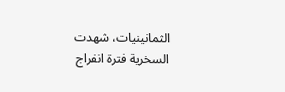الثمانينيات، شهدت السخرية فترة انفراج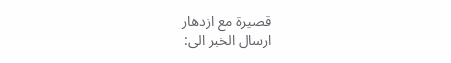قصيرة مع ازدهار
ارسال الخبر الى: